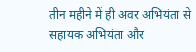तीन महीने में ही अवर अभियंता से सहायक अभियंता और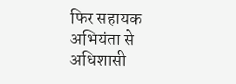फिर सहायक अभियंता से अधिशासी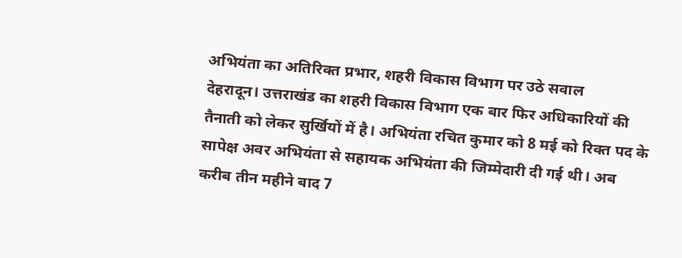अभियंता का अतिरिक्त प्रभार, शहरी विकास विभाग पर उठे सवाल
देहरादून। उत्तराखंड का शहरी विकास विभाग एक बार फिर अधिकारियों की तैनाती को लेकर सुर्खियों में है। अभियंता रचित कुमार को 8 मई को रिक्त पद के सापेक्ष अवर अभियंता से सहायक अभियंता की जिम्मेदारी दी गई थी। अब करीब तीन महीने बाद 7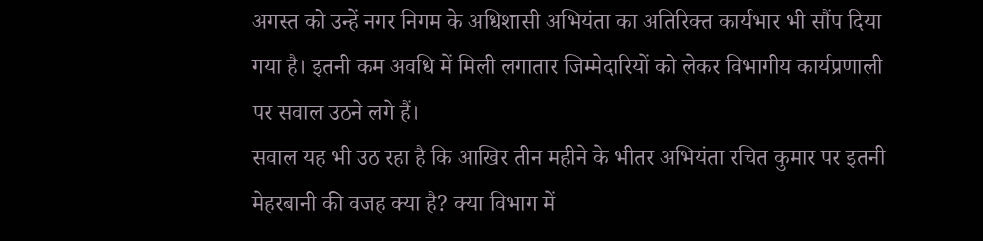अगस्त को उन्हें नगर निगम के अधिशासी अभियंता का अतिरिक्त कार्यभार भी सौंप दिया गया है। इतनी कम अवधि में मिली लगातार जिम्मेदारियों को लेकर विभागीय कार्यप्रणाली पर सवाल उठने लगे हैं।
सवाल यह भी उठ रहा है कि आखिर तीन महीने के भीतर अभियंता रचित कुमार पर इतनी मेहरबानी की वजह क्या है? क्या विभाग में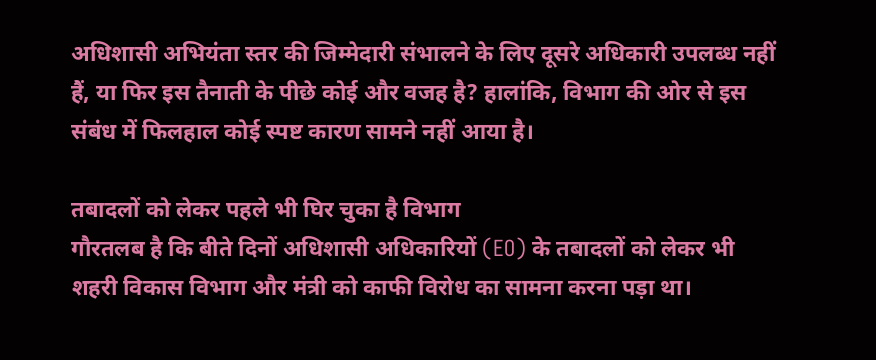अधिशासी अभियंता स्तर की जिम्मेदारी संभालने के लिए दूसरे अधिकारी उपलब्ध नहीं हैं, या फिर इस तैनाती के पीछे कोई और वजह है? हालांकि, विभाग की ओर से इस संबंध में फिलहाल कोई स्पष्ट कारण सामने नहीं आया है।

तबादलों को लेकर पहले भी घिर चुका है विभाग
गौरतलब है कि बीते दिनों अधिशासी अधिकारियों (EO) के तबादलों को लेकर भी शहरी विकास विभाग और मंत्री को काफी विरोध का सामना करना पड़ा था।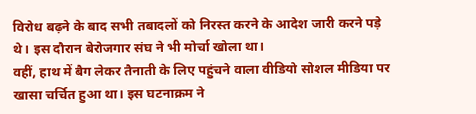विरोध बढ़ने के बाद सभी तबादलों को निरस्त करने के आदेश जारी करने पड़े थे। इस दौरान बेरोजगार संघ ने भी मोर्चा खोला था।
वहीं, हाथ में बैग लेकर तैनाती के लिए पहुंचने वाला वीडियो सोशल मीडिया पर खासा चर्चित हुआ था। इस घटनाक्रम ने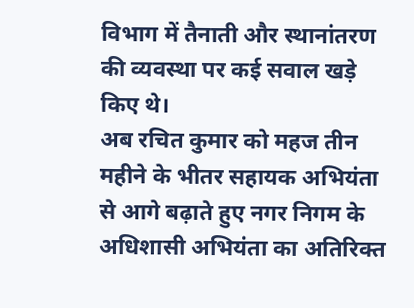विभाग में तैनाती और स्थानांतरण की व्यवस्था पर कई सवाल खड़े किए थे।
अब रचित कुमार को महज तीन महीने के भीतर सहायक अभियंता से आगे बढ़ाते हुए नगर निगम के अधिशासी अभियंता का अतिरिक्त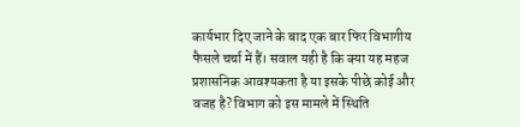कार्यभार दिए जाने के बाद एक बार फिर विभागीय फैसले चर्चा में हैं। सवाल यही है कि क्या यह महज प्रशासनिक आवश्यकता है या इसके पीछे कोई और वजह है? विभाग को इस मामले में स्थिति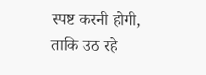स्पष्ट करनी होगी, ताकि उठ रहे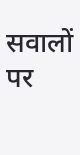सवालों पर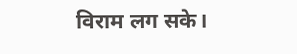विराम लग सके।